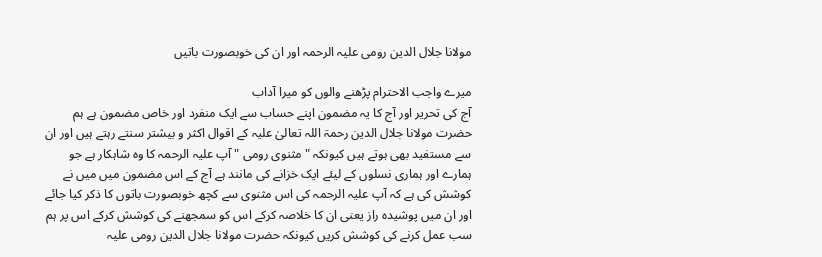مولانا جلال الدین رومی علیہ الرحمہ اور ان کی خوبصورت باتیں

میرے واجب الاحترام پڑھنے والوں کو میرا آداب
آج کی تحریر اور آج کا یہ مضمون اپنے حساب سے ایک منفرد اور خاص مضمون ہے ہم حضرت مولانا جلال الدین رحمۃ اللہ تعالیٰ علیہ کے اقوال اکثر و بیشتر سنتے رہتے ہیں اور ان سے مستفید بھی ہوتے ہیں کیونکہ " مثنوی رومی " آپ علیہ الرحمہ کا وہ شاہکار ہے جو ہمارے اور ہماری نسلوں کے لیئے ایک خزانے کی مانند ہے آج کے اس مضمون میں میں نے کوشش کی ہے کہ آپ علیہ الرحمہ کی اس مثنوی سے کچھ خوبصورت باتوں کا ذکر کیا جائے اور ان میں پوشیدہ راز یعنی ان کا خلاصہ کرکے اس کو سمجھنے کی کوشش کرکے اس پر ہم سب عمل کرنے کی کوشش کریں کیونکہ حضرت مولانا جلال الدین رومی علیہ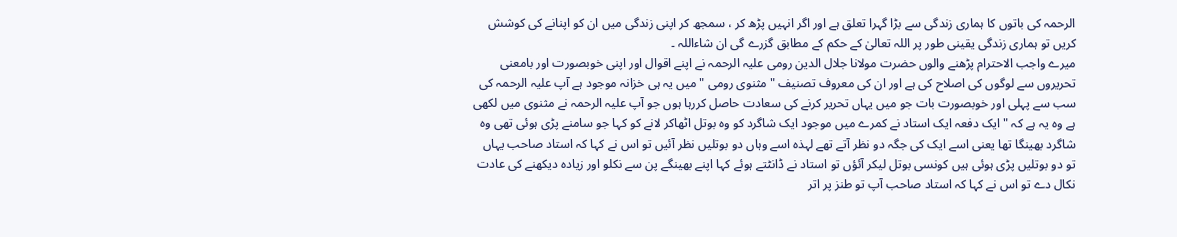الرحمہ کی باتوں کا ہماری زندگی سے بڑا گہرا تعلق ہے اور اگر انہیں پڑھ کر ، سمجھ کر اپنی زندگی میں ان کو اپنانے کی کوشش کریں تو ہماری زندگی یقینی طور پر اللہ تعالیٰ کے حکم کے مطابق گزرے گی ان شاءاللہ ۔
میرے واجب الاحترام پڑھنے والوں حضرت مولانا جلال الدین رومی علیہ الرحمہ نے اپنے اقوال اور اپنی خوبصورت اور بامعنی تحریروں سے لوگوں کی اصلاح کی ہے اور ان کی معروف تصنیف " مثنوی رومی " میں یہ ہی خزانہ موجود ہے آپ علیہ الرحمہ کی سب سے پہلی اور خوبصورت بات جو میں یہاں تحریر کرنے کی سعادت حاصل کررہا ہوں جو آپ علیہ الرحمہ نے مثنوی میں لکھی ہے وہ یہ ہے کہ " ایک دفعہ ایک استاد نے کمرے میں موجود ایک شاگرد کو وہ بوتل اٹھاکر لانے کو کہا جو سامنے پڑی ہوئی تھی وہ شاگرد بھینگا تھا یعنی اسے ایک کی جگہ دو نظر آتے تھے لہذہ اسے وہاں دو بوتلیں نظر آئیں تو اس نے کہا کہ استاد صاحب یہاں تو دو بوتلیں پڑی ہوئی ہیں کونسی بوتل لیکر آئؤں تو استاد نے ڈانٹتے ہوئے کہا اپنے بھینگے پن سے نکلو اور زیادہ دیکھنے کی عادت نکال دے تو اس نے کہا کہ استاد صاحب آپ تو طنز پر اتر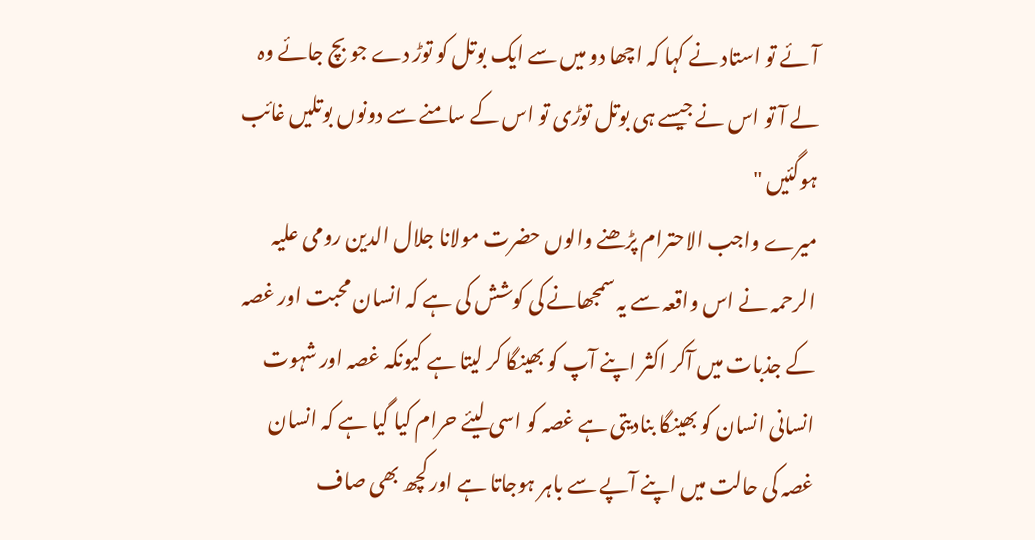آئے تو استاد نے کہا کہ اچھا دو میں سے ایک بوتل کو توڑ دے جو بچ جائے وہ لے آ تو اس نے جیسے ہی بوتل توڑی تو اس کے سامنے سے دونوں بوتلیں غائب ہوگئیں "
میرے واجب الاحترام پڑھنے والوں حضرت مولانا جلال الدین رومی علیہ الرحمہ نے اس واقعہ سے یہ سمجھانے کی کوشش کی ہے کہ انسان محبت اور غصہ کے جذبات میں آکر اکثر اپنے آپ کو بھینگا کر لیتا ہے کیونکہ غصہ اور شہوت انسانی انسان کو بھینگا بنادیتی ہے غصہ کو اسی لیئے حرام کیا گیا ہے کہ انسان غصہ کی حالت میں اپنے آپے سے باہر ہوجاتا ہے اور کچھ بھی صاف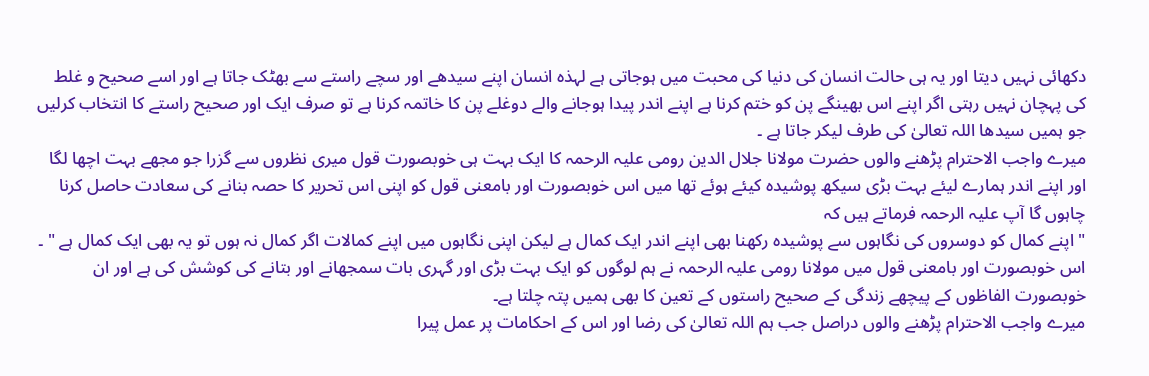دکھائی نہیں دیتا اور یہ ہی حالت انسان کی دنیا کی محبت میں ہوجاتی ہے لہذہ انسان اپنے سیدھے اور سچے راستے سے بھٹک جاتا ہے اور اسے صحیح و غلط کی پہچان نہیں رہتی اگر اپنے اس بھینگے پن کو ختم کرنا ہے اپنے اندر پیدا ہوجانے والے دوغلے پن کا خاتمہ کرنا ہے تو صرف ایک اور صحیح راستے کا انتخاب کرلیں جو ہمیں سیدھا اللہ تعالیٰ کی طرف لیکر جاتا ہے ۔
میرے واجب الاحترام پڑھنے والوں حضرت مولانا جلال الدین رومی علیہ الرحمہ کا ایک بہت ہی خوبصورت قول میری نظروں سے گزرا جو مجھے بہت اچھا لگا اور اپنے اندر ہمارے لیئے بہت بڑی سیکھ پوشیدہ کیئے ہوئے تھا میں اس خوبصورت اور بامعنی قول کو اپنی اس تحریر کا حصہ بنانے کی سعادت حاصل کرنا چاہوں گا آپ علیہ الرحمہ فرماتے ہیں کہ
" اپنے کمال کو دوسروں کی نگاہوں سے پوشیدہ رکھنا بھی اپنے اندر ایک کمال ہے لیکن اپنی نگاہوں میں اپنے کمالات اگر کمال نہ ہوں تو یہ بھی ایک کمال ہے " ۔
اس خوبصورت اور بامعنی قول میں مولانا رومی علیہ الرحمہ نے ہم لوگوں کو ایک بہت بڑی اور گہری بات سمجھانے اور بتانے کی کوشش کی ہے اور ان خوبصورت الفاظوں کے پیچھے زندگی کے صحیح راستوں کے تعین کا بھی ہمیں پتہ چلتا ہے۔
میرے واجب الاحترام پڑھنے والوں دراصل جب ہم اللہ تعالیٰ کی رضا اور اس کے احکامات پر عمل پیرا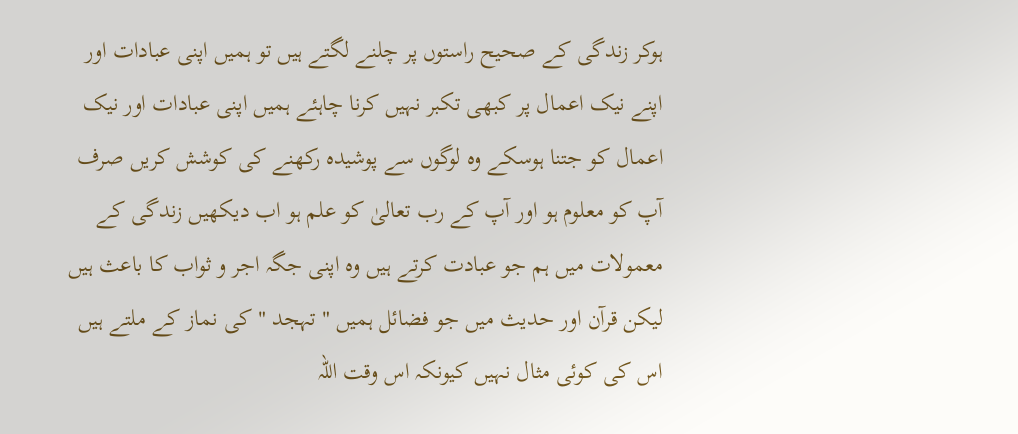ہوکر زندگی کے صحیح راستوں پر چلنے لگتے ہیں تو ہمیں اپنی عبادات اور اپنے نیک اعمال پر کبھی تکبر نہیں کرنا چاہئے ہمیں اپنی عبادات اور نیک اعمال کو جتنا ہوسکے وہ لوگوں سے پوشیدہ رکھنے کی کوشش کریں صرف آپ کو معلوم ہو اور آپ کے رب تعالیٰ کو علم ہو اب دیکھیں زندگی کے معمولات میں ہم جو عبادت کرتے ہیں وہ اپنی جگہ اجر و ثواب کا باعث ہیں لیکن قرآن اور حدیث میں جو فضائل ہمیں " تہجد " کی نماز کے ملتے ہیں اس کی کوئی مثال نہیں کیونکہ اس وقت اللہ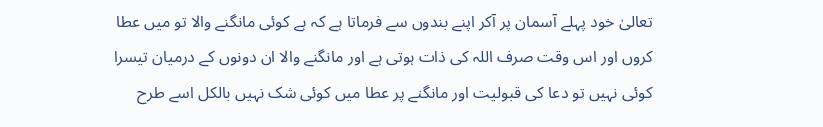تعالیٰ خود پہلے آسمان پر آکر اپنے بندوں سے فرماتا ہے کہ ہے کوئی مانگنے والا تو میں عطا کروں اور اس وقت صرف اللہ کی ذات ہوتی ہے اور مانگنے والا ان دونوں کے درمیان تیسرا کوئی نہیں تو دعا کی قبولیت اور مانگنے پر عطا میں کوئی شک نہیں بالکل اسے طرح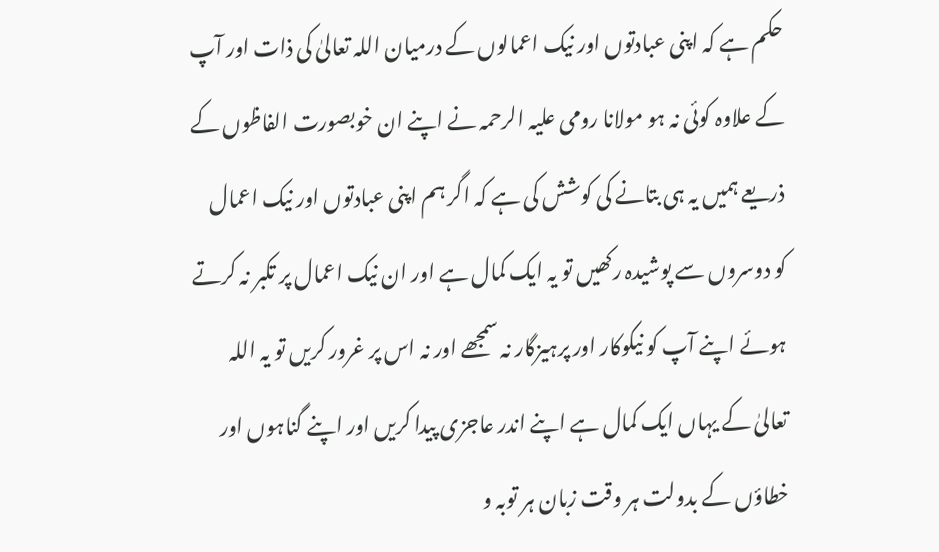حکم ہے کہ اپنی عبادتوں اور نیک اعمالوں کے درمیان اللہ تعالیٰ کی ذات اور آپ کے علاوہ کوئی نہ ہو مولانا رومی علیہ الرحمہ نے اپنے ان خوبصورت الفاظوں کے ذریعے ہمیں یہ ہی بتانے کی کوشش کی ہے کہ اگر ہم اپنی عبادتوں اور نیک اعمال کو دوسروں سے پوشیدہ رکھیں تو یہ ایک کمال ہے اور ان نیک اعمال پر تکبر نہ کرتے ہوئے اپنے آپ کو نیکوکار اور پرہیزگار نہ سمجھے اور نہ اس پر غرور کریں تو یہ اللہ تعالیٰ کے یہاں ایک کمال ہے اپنے اندر عاجزی پیدا کریں اور اپنے گناہوں اور خطاؤں کے بدولت ہر وقت زبان ہر توبہ و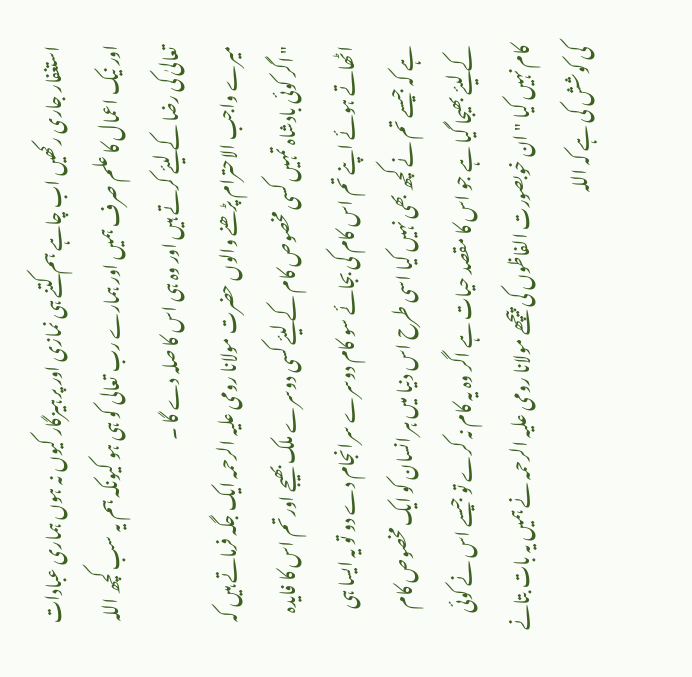استغفار جاری رکھیں اب چاہے ہم کتنے ہی نمازی اور پرہیزگار کیوں نہ ہوں ہماری عبادات اور نیک اعمال کا علم صرف ہمیں اور ہمارے رب تعالی کو ہی ہو کیونکہ ہم یہ سب کچھ اللہ تعالیٰ کی رضا کے لیئے کرتے ہیں اور وہ ہی اس کا صلہ دے گا ۔
میرے واجب الاحترام پڑھنے والوں حضرت مولانا رومی علیہ الرحمہ ایک جگہ فرماتے ہیں کہ
" اگر کوئی بادشاہ تمہیں کسی مخصوص کام کے لیئے کسی دوسرے ملک بھیجے اور تم اس کا فایدہ اٹھاتے ہوئے اپنے تم اس کام کی بجائے سو کام دوسرے سرانجام دے دو تو یہ ایسا ہی ہے کہ جیسے تم نے کچھ بھی نہیں کیا اسی طرح اس دنیا میں ہر انسان کو ایک مخصوص کام کے لیئے بھیجا گیا ہے جو اس کا مقصد حیات ہے اگر وہ یہ کام نہ کرے تو جیسے اس نے کوئی کام نہیں کیا " ان خوبصورت الفاظوں کی پیچھے مولانا رومی علیہ الرحمہ نے ہمیں یہ بات بتانے کی کوشش کی ہے کہ اللہ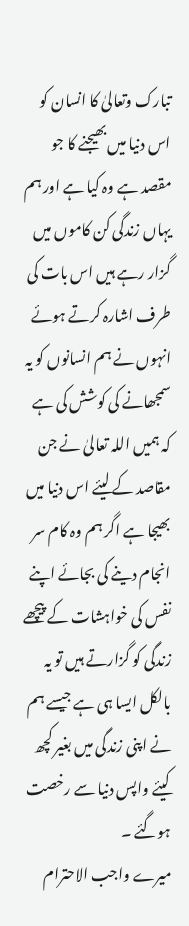تبارک وتعالیٰ کا انسان کو اس دنیا میں بھیجنے کا جو مقصد ہے وہ کیا ہے اور ہم یہاں زندگی کن کاموں میں گزار رہے ہیں اس بات کی طرف اشارہ کرتے ہوئے انہوں نے ہم انسانوں کو یہ سمجھانے کی کوشش کی ہے کہ ہمیں اللہ تعالیٰ نے جن مقاصد کے لیئے اس دنیا میں بھیجا ہے اگر ہم وہ کام سر انجام دینے کی بجائے اپنے نفس کی خواہشات کے پیچھے زندگی کو گزارتے ہیں تو یہ بالکل ایسا ہی ہے جیسے ہم نے اپنی زندگی میں بغیر کچھ کیئے واپس دنیا سے رخصت ہوگئے ۔
میرے واجب الاحترام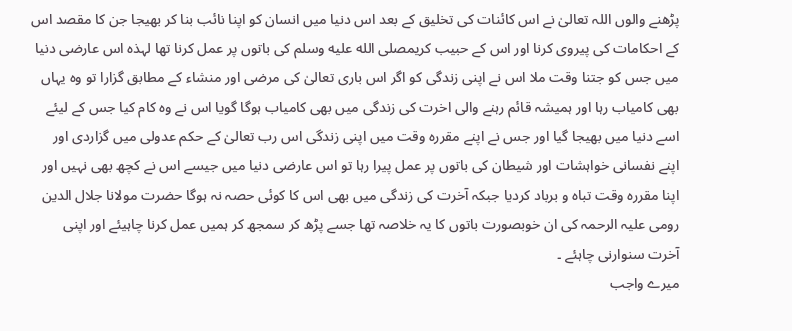پڑھنے والوں اللہ تعالیٰ نے اس کائنات کی تخلیق کے بعد اس دنیا میں انسان کو اپنا نائب بنا کر بھیجا جن کا مقصد اس کے احکامات کی پیروی کرنا اور اس کے حبیب کریمصلى الله عليه وسلم کی باتوں پر عمل کرنا تھا لہذہ اس عارضی دنیا میں جس کو جتنا وقت ملا اس نے اپنی زندگی کو اگر اس باری تعالیٰ کی مرضی اور منشاء کے مطابق گزارا تو وہ یہاں بھی کامیاب رہا اور ہمیشہ قائم رہنے والی اخرت کی زندگی میں بھی کامیاب ہوگا گویا اس نے وہ کام کیا جس کے لیئے اسے دنیا میں بھیجا گیا اور جس نے اپنے مقررہ وقت میں اپنی زندگی اس رب تعالیٰ کے حکم عدولی میں گزاردی اور اپنے نفسانی خواہشات اور شیطان کی باتوں پر عمل پیرا رہا تو اس عارضی دنیا میں جیسے اس نے کچھ بھی نہیں اور اپنا مقررہ وقت تباہ و برباد کردیا جبکہ آخرت کی زندگی میں بھی اس کا کوئی حصہ نہ ہوگا حضرت مولانا جلال الدین رومی علیہ الرحمہ کی ان خوبصورت باتوں کا یہ خلاصہ تھا جسے پڑھ کر سمجھ کر ہمیں عمل کرنا چاہیئے اور اپنی آخرت سنوارنی چاہئے ۔
میرے واجب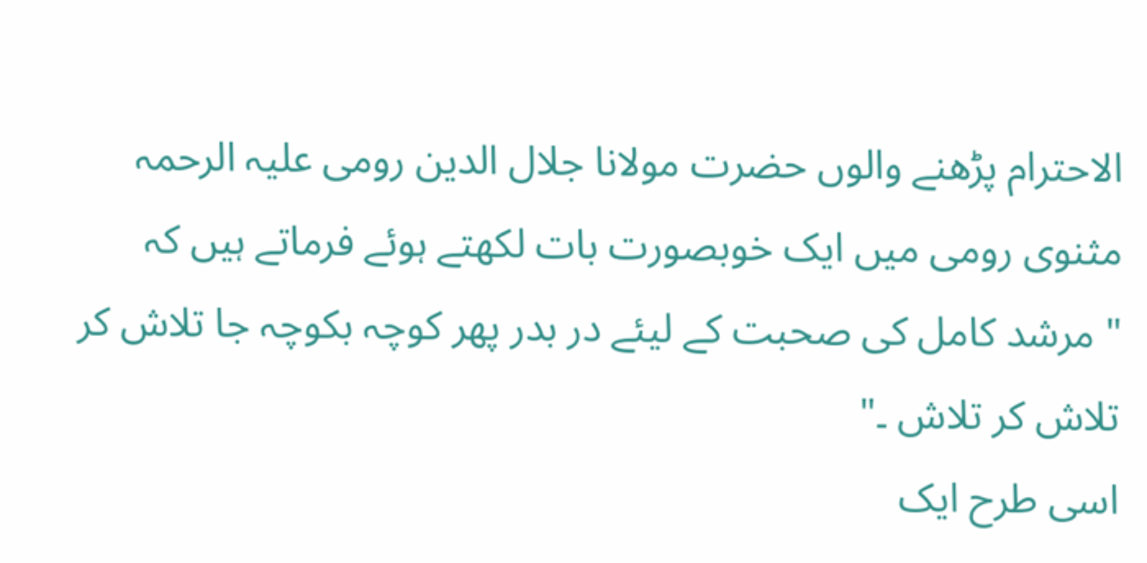الاحترام پڑھنے والوں حضرت مولانا جلال الدین رومی علیہ الرحمہ مثنوی رومی میں ایک خوبصورت بات لکھتے ہوئے فرماتے ہیں کہ
" مرشد کامل کی صحبت کے لیئے در بدر پھر کوچہ بکوچہ جا تلاش کر تلاش کر تلاش ۔"
اسی طرح ایک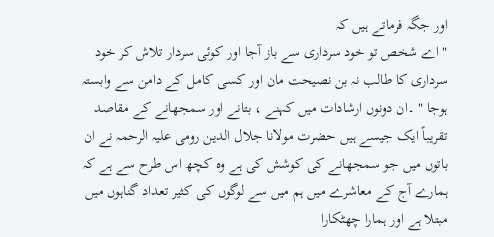اور جگہ فرماتے ہیں کہ
" اے شخص تو خود سرداری سے باز آجا اور کوئی سردار تلاش کر خود سرداری کا طالب نہ بن نصیحت مان اور کسی کامل کے دامن سے وابستہ ہوجا " ۔ان دونوں ارشادات میں کہنے ، بتانے اور سمجھانے کے مقاصد تقریباً ایک جیسے ہیں حضرت مولانا جلال الدین رومی علیہ الرحمہ نے ان باتوں میں جو سمجھانے کی کوشش کی ہے وہ کچھ اس طرح سے ہے کہ ہمارے آج کے معاشرے میں ہم میں سے لوگوں کی کثیر تعداد گناہوں میں مبتلا ہے اور ہمارا چھٹکارا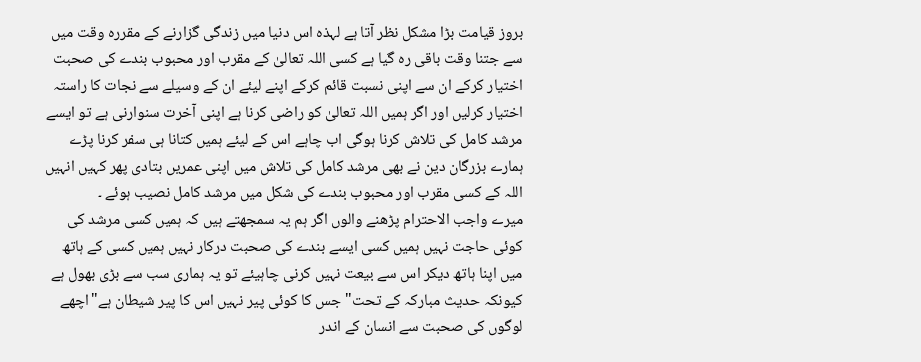بروز قیامت بڑا مشکل نظر آتا ہے لہذہ اس دنیا میں زندگی گزارنے کے مقررہ وقت میں سے جتنا وقت باقی رہ گیا ہے کسی اللہ تعالیٰ کے مقرب اور محبوب بندے کی صحبت اختیار کرکے ان سے اپنی نسبت قائم کرکے اپنے لیئے ان کے وسیلے سے نجات کا راستہ اختیار کرلیں اور اگر ہمیں اللہ تعالیٰ کو راضی کرنا ہے اپنی آخرت سنوارنی ہے تو ایسے مرشد کامل کی تلاش کرنا ہوگی اب چاہے اس کے لیئے ہمیں کتانا ہی سفر کرنا پڑے ہمارے بزرگان دین نے بھی مرشد کامل کی تلاش میں اپنی عمریں بتادی پھر کہیں انہیں اللہ کے کسی مقرب اور محبوب بندے کی شکل میں مرشد کامل نصیب ہوئے ۔
میرے واجب الاحترام پڑھنے والوں اگر ہم یہ سمجھتے ہیں کہ ہمیں کسی مرشد کی کوئی حاجت نہیں ہمیں کسی ایسے بندے کی صحبت درکار نہیں ہمیں کسی کے ہاتھ میں اپنا ہاتھ دیکر اس سے بیعت نہیں کرنی چاہیئے تو یہ ہماری سب سے بڑی بھول ہے کیونکہ حدیث مبارکہ کے تحت" جس کا کوئی پیر نہیں اس کا پیر شیطان ہے"اچھے لوگوں کی صحبت سے انسان کے اندر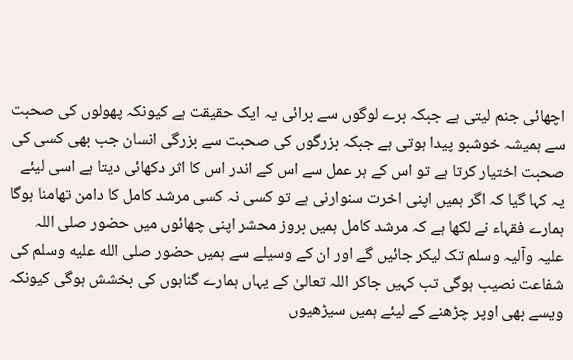اچھائی جنم لیتی ہے جبکہ برے لوگوں سے برائی یہ ایک حقیقت ہے کیونکہ پھولوں کی صحبت سے ہمیشہ خوشبو پیدا ہوتی ہے جبکہ بزرگوں کی صحبت سے بزرگی انسان جب بھی کسی کی صحبت اختیار کرتا ہے تو اس کے ہر عمل سے اس کے اندر اس کا اثر دکھائی دیتا ہے اسی لیئے یہ کہا گیا کہ اگر ہمیں اپنی اخرت سنوارنی ہے تو کسی نہ کسی مرشد کامل کا دامن تھامنا ہوگا ہمارے فقہاء نے لکھا ہے کہ مرشد کامل ہمیں بروز محشر اپنی چھائوں میں حضور صلی اللہ علیہ وآلیہ وسلم تک لیکر جائیں گے اور ان کے وسیلے سے ہمیں حضور صلى الله عليه وسلم کی شفاعت نصیب ہوگی تب کہیں جاکر اللہ تعالیٰ کے یہاں ہمارے گناہوں کی بخشش ہوگی کیونکہ ویسے بھی اوپر چڑھنے کے لیئے ہمیں سیڑھیوں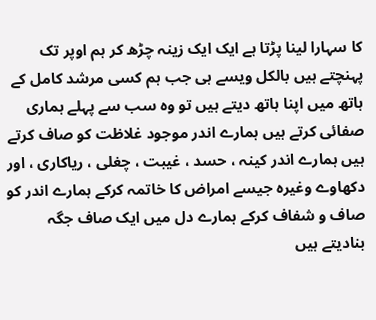کا سہارا لینا پڑتا ہے ایک ایک زینہ چڑھ کر ہم اوپر تک پہنچتے ہیں بالکل ویسے ہی جب ہم کسی مرشد کامل کے ہاتھ میں اپنا ہاتھ دیتے ہیں تو وہ سب سے پہلے ہماری صفائی کرتے ہیں ہمارے اندر موجود غلاظت کو صاف کرتے ہیں ہمارے اندر کینہ ، حسد ، غیبت ، چغلی ، ریاکاری ، اور دکھاوے وغیرہ جیسے امراض کا خاتمہ کرکے ہمارے اندر کو صاف و شفاف کرکے ہمارے دل میں ایک صاف جگہ بنادیتے ہیں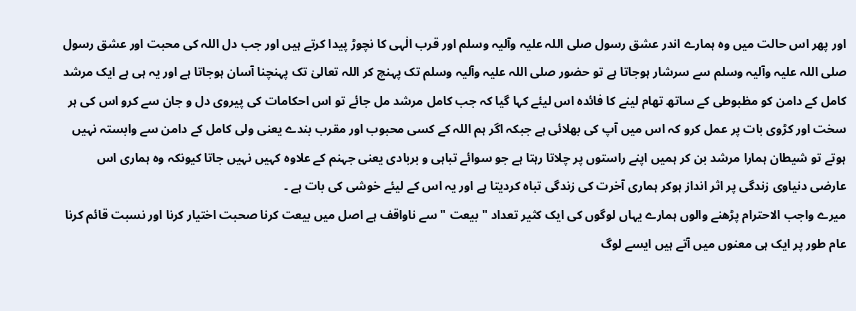اور پھر اس حالت میں وہ ہمارے اندر عشق رسول صلی اللہ علیہ وآلیہ وسلم اور قرب الٰہی کا نچوڑ پیدا کرتے ہیں اور جب دل اللہ کی محبت اور عشق رسول صلی اللہ علیہ وآلیہ وسلم سے سرشار ہوجاتا ہے تو حضور صلی اللہ علیہ وآلیہ وسلم تک پہنچ کر اللہ تعالیٰ تک پہنچنا آسان ہوجاتا ہے اور یہ ہی ہے ایک مرشد کامل کے دامن کو مظبوطی کے ساتھ تھام لینے کا فائدہ اس لیئے کہا گیا کہ جب کامل مرشد مل جائے تو اس احکامات کی پیروی دل و جان سے کرو اس کی ہر سخت اور کڑوی بات پر عمل کرو کہ اس میں آپ کی بھلائی ہے جبکہ اگر ہم اللہ کے کسی محبوب اور مقرب بندے یعنی ولی کامل کے دامن سے وابستہ نہیں ہوتے تو شیطان ہمارا مرشد بن کر ہمیں اپنے راستوں پر چلاتا رہتا ہے جو سوائے تباہی و بربادی یعنی جہنم کے علاوہ کہیں نہیں جاتا کیونکہ وہ ہماری اس عارضی دنیاوی زندگی پر اثر انداز ہوکر ہماری آخرت کی زندگی تباہ کردیتا ہے اور یہ اس کے لیئے خوشی کی بات ہے ۔
میرے واجب الاحترام پڑھنے والوں ہمارے یہاں لوگوں کی ایک کثیر تعداد " بیعت " سے ناواقف ہے اصل میں بیعت کرنا صحبت اختیار کرنا اور نسبت قائم کرنا عام طور پر ایک ہی معنوں میں آتے ہیں ایسے لوگ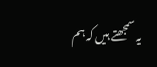یہ سمجھتے ہیں کہ ہم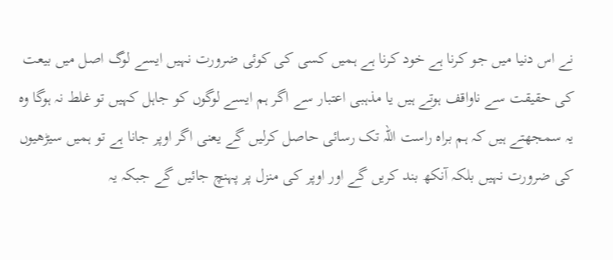نے اس دنیا میں جو کرنا ہے خود کرنا ہے ہمیں کسی کی کوئی ضرورت نہیں ایسے لوگ اصل میں بیعت کی حقیقت سے ناواقف ہوتے ہیں یا مذہبی اعتبار سے اگر ہم ایسے لوگوں کو جاہل کہیں تو غلط نہ ہوگا وہ یہ سمجھتے ہیں کہ ہم براہ راست اللہ تک رسائی حاصل کرلیں گے یعنی اگر اوپر جانا ہے تو ہمیں سیڑھیوں کی ضرورت نہیں بلکہ آنکھ بند کریں گے اور اوپر کی منزل پر پہنچ جائیں گے جبکہ یہ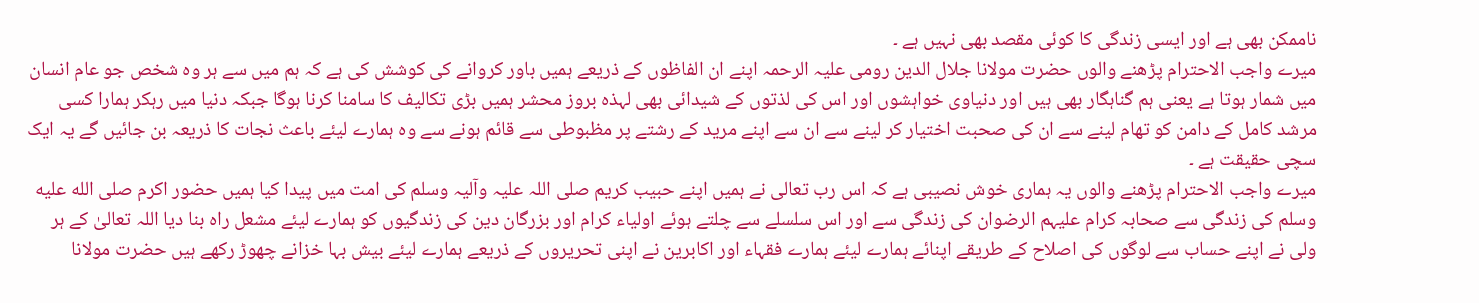ناممکن بھی ہے اور ایسی زندگی کا کوئی مقصد بھی نہیں ہے ۔
میرے واجب الاحترام پڑھنے والوں حضرت مولانا جلال الدین رومی علیہ الرحمہ اپنے ان الفاظوں کے ذریعے ہمیں باور کروانے کی کوشش کی ہے کہ ہم میں سے ہر وہ شخص جو عام انسان میں شمار ہوتا ہے یعنی ہم گناہگار بھی ہیں اور دنیاوی خواہشوں اور اس کی لذتوں کے شیدائی بھی لہذہ بروز محشر ہمیں بڑی تکالیف کا سامنا کرنا ہوگا جبکہ دنیا میں رہکر ہمارا کسی مرشد کامل کے دامن کو تھام لینے سے ان کی صحبت اختیار کر لینے سے ان سے اپنے مرید کے رشتے پر مظبوطی سے قائم ہونے سے وہ ہمارے لیئے باعث نجات کا ذریعہ بن جائیں گے یہ ایک سچی حقیقت ہے ۔
میرے واجب الاحترام پڑھنے والوں یہ ہماری خوش نصیبی ہے کہ اس رب تعالی نے ہمیں اپنے حبیب کریم صلی اللہ علیہ وآلیہ وسلم کی امت میں پیدا کیا ہمیں حضور اکرم صلى الله عليه وسلم کی زندگی سے صحابہ کرام علیہم الرضوان کی زندگی سے اور اس سلسلے سے چلتے ہوئے اولیاء کرام اور بزرگان دین کی زندگیوں کو ہمارے لیئے مشعل راہ بنا دیا اللہ تعالیٰ کے ہر ولی نے اپنے حساب سے لوگوں کی اصلاح کے طریقے اپنائے ہمارے لیئے ہمارے فقہاء اور اکابرین نے اپنی تحریروں کے ذریعے ہمارے لیئے بیش بہا خزانے چھوڑ رکھے ہیں حضرت مولانا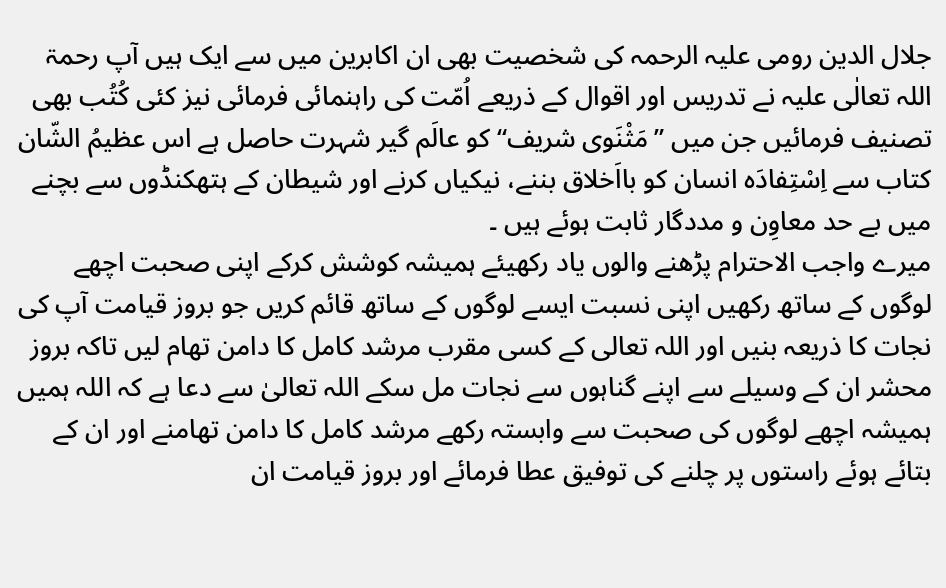جلال الدین رومی علیہ الرحمہ کی شخصیت بھی ان اکابرین میں سے ایک ہیں آپ رحمۃ اللہ تعالٰی علیہ نے تدریس اور اقوال کے ذریعے اُمّت کی راہنمائی فرمائی نیز کئی کُتُب بھی تصنیف فرمائیں جن میں ”مَثْنَوی شریف“ کو عالَم گیر شہرت حاصل ہے اس عظیمُ الشّان کتاب سے اِسْتِفادَہ انسان کو بااَخلاق بننے، نیکیاں کرنے اور شیطان کے ہتھکنڈوں سے بچنے میں بے حد معاوِن و مددگار ثابت ہوئے ہیں ۔
میرے واجب الاحترام پڑھنے والوں یاد رکھیئے ہمیشہ کوشش کرکے اپنی صحبت اچھے لوگوں کے ساتھ رکھیں اپنی نسبت ایسے لوگوں کے ساتھ قائم کریں جو بروز قیامت آپ کی نجات کا ذریعہ بنیں اور اللہ تعالی کے کسی مقرب مرشد کامل کا دامن تھام لیں تاکہ بروز محشر ان کے وسیلے سے اپنے گناہوں سے نجات مل سکے اللہ تعالیٰ سے دعا ہے کہ اللہ ہمیں ہمیشہ اچھے لوگوں کی صحبت سے وابستہ رکھے مرشد کامل کا دامن تھامنے اور ان کے بتائے ہوئے راستوں پر چلنے کی توفیق عطا فرمائے اور بروز قیامت ان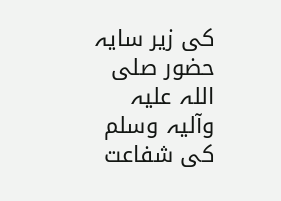کی زیر سایہ حضور صلی اللہ علیہ وآلیہ وسلم کی شفاعت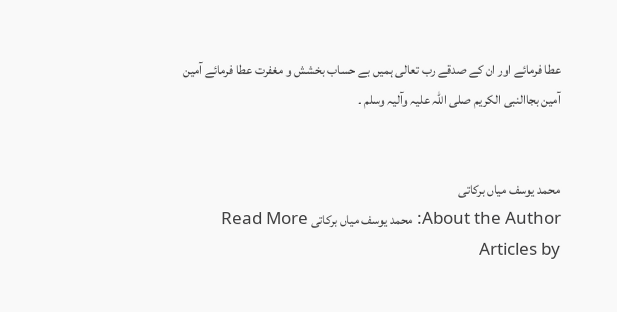عطا فرمائے اور ان کے صدقے رب تعالی ہمیں بے حساب بخشش و مغفرت عطا فرمائے آمین آمین بجاالنبی الکریم صلی اللہ علیہ وآلیہ وسلم ۔


محمد یوسف میاں برکاتی
About the Author: محمد یوسف میاں برکاتی Read More Articles by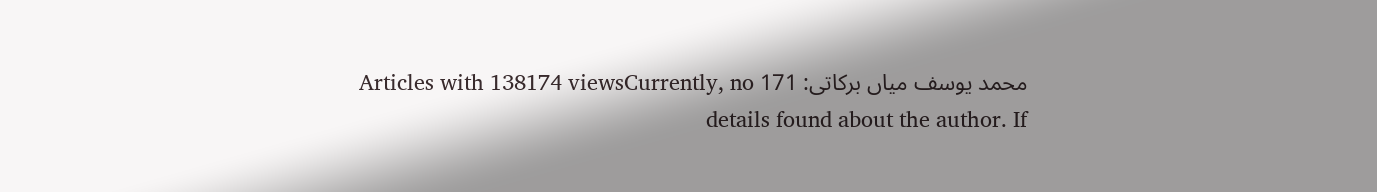محمد یوسف میاں برکاتی: 171 Articles with 138174 viewsCurrently, no details found about the author. If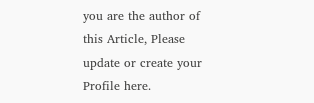you are the author of this Article, Please update or create your Profile here.